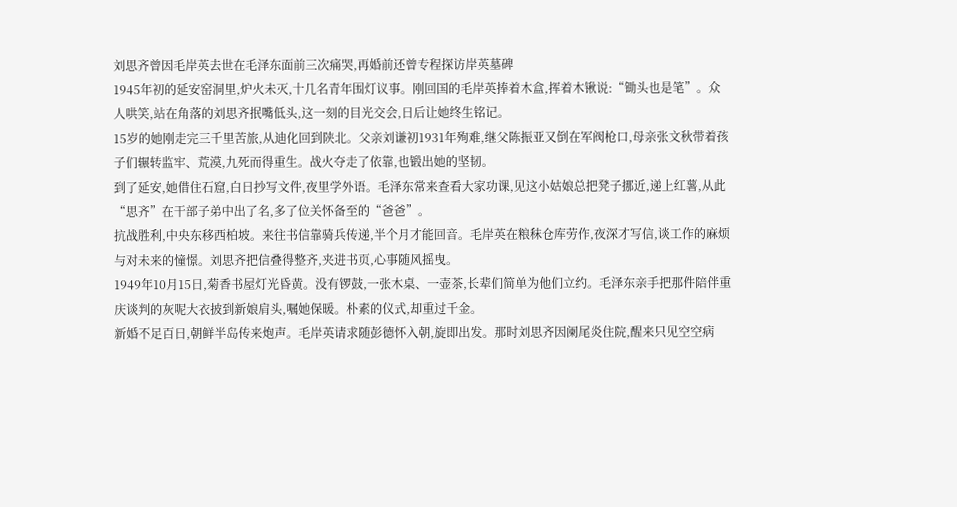刘思齐曾因毛岸英去世在毛泽东面前三次痛哭,再婚前还曾专程探访岸英墓碑
1945年初的延安窑洞里,炉火未灭,十几名青年围灯议事。刚回国的毛岸英捧着木盒,挥着木锹说:“锄头也是笔”。众人哄笑,站在角落的刘思齐抿嘴低头,这一刻的目光交会,日后让她终生铭记。
15岁的她刚走完三千里苦旅,从迪化回到陕北。父亲刘谦初1931年殉难,继父陈振亚又倒在军阀枪口,母亲张文秋带着孩子们辗转监牢、荒漠,九死而得重生。战火夺走了依靠,也锻出她的坚韧。
到了延安,她借住石窟,白日抄写文件,夜里学外语。毛泽东常来查看大家功课,见这小姑娘总把凳子挪近,递上红薯,从此“思齐”在干部子弟中出了名,多了位关怀备至的“爸爸”。
抗战胜利,中央东移西柏坡。来往书信靠骑兵传递,半个月才能回音。毛岸英在粮秣仓库劳作,夜深才写信,谈工作的麻烦与对未来的憧憬。刘思齐把信叠得整齐,夹进书页,心事随风摇曳。
1949年10月15日,菊香书屋灯光昏黄。没有锣鼓,一张木桌、一壶茶,长辈们简单为他们立约。毛泽东亲手把那件陪伴重庆谈判的灰呢大衣披到新娘肩头,嘱她保暖。朴素的仪式,却重过千金。
新婚不足百日,朝鲜半岛传来炮声。毛岸英请求随彭德怀入朝,旋即出发。那时刘思齐因阑尾炎住院,醒来只见空空病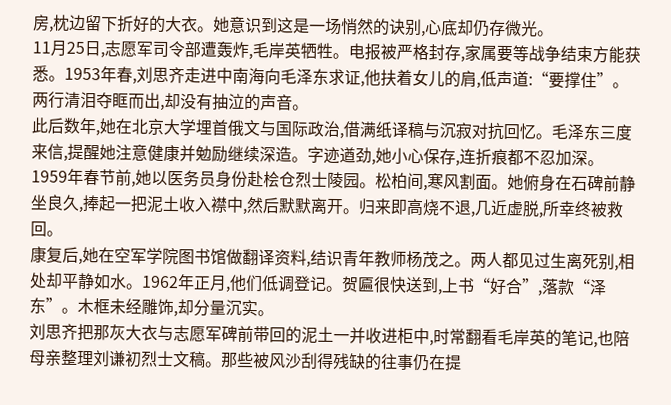房,枕边留下折好的大衣。她意识到这是一场悄然的诀别,心底却仍存微光。
11月25日,志愿军司令部遭轰炸,毛岸英牺牲。电报被严格封存,家属要等战争结束方能获悉。1953年春,刘思齐走进中南海向毛泽东求证,他扶着女儿的肩,低声道:“要撑住”。两行清泪夺眶而出,却没有抽泣的声音。
此后数年,她在北京大学埋首俄文与国际政治,借满纸译稿与沉寂对抗回忆。毛泽东三度来信,提醒她注意健康并勉励继续深造。字迹遒劲,她小心保存,连折痕都不忍加深。
1959年春节前,她以医务员身份赴桧仓烈士陵园。松柏间,寒风割面。她俯身在石碑前静坐良久,捧起一把泥土收入襟中,然后默默离开。归来即高烧不退,几近虚脱,所幸终被救回。
康复后,她在空军学院图书馆做翻译资料,结识青年教师杨茂之。两人都见过生离死别,相处却平静如水。1962年正月,他们低调登记。贺匾很快送到,上书“好合”,落款“泽东”。木框未经雕饰,却分量沉实。
刘思齐把那灰大衣与志愿军碑前带回的泥土一并收进柜中,时常翻看毛岸英的笔记,也陪母亲整理刘谦初烈士文稿。那些被风沙刮得残缺的往事仍在提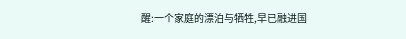醒:一个家庭的漂泊与牺牲,早已融进国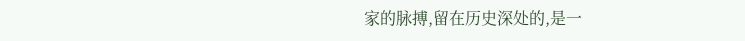家的脉搏,留在历史深处的,是一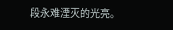段永难湮灭的光亮。